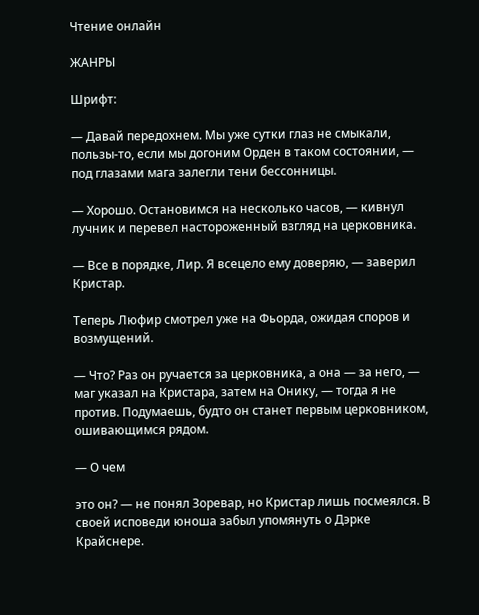Чтение онлайн

ЖАНРЫ

Шрифт:

— Давай передохнем. Мы уже сутки глаз не смыкали, пользы-то, если мы догоним Орден в таком состоянии, — под глазами мага залегли тени бессонницы.

— Хорошо. Остановимся на несколько часов, — кивнул лучник и перевел настороженный взгляд на церковника.

— Все в порядке, Лир. Я всецело ему доверяю, — заверил Кристар.

Теперь Люфир смотрел уже на Фьорда, ожидая споров и возмущений.

— Что? Раз он ручается за церковника, а она — за него, — маг указал на Кристара, затем на Онику, — тогда я не против. Подумаешь, будто он станет первым церковником, ошивающимся рядом.

— О чем

это он? — не понял Зоревар, но Кристар лишь посмеялся. В своей исповеди юноша забыл упомянуть о Дэрке Крайснере.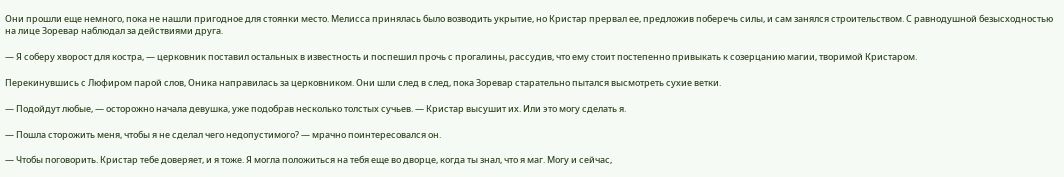Они прошли еще немного, пока не нашли пригодное для стоянки место. Мелисса принялась было возводить укрытие, но Кристар прервал ее, предложив поберечь силы, и сам занялся строительством. С равнодушной безысходностью на лице Зоревар наблюдал за действиями друга.

— Я соберу хворост для костра, — церковник поставил остальных в известность и поспешил прочь с прогалины, рассудив, что ему стоит постепенно привыкать к созерцанию магии, творимой Кристаром.

Перекинувшись с Люфиром парой слов, Оника направилась за церковником. Они шли след в след, пока Зоревар старательно пытался высмотреть сухие ветки.

— Подойдут любые, — осторожно начала девушка, уже подобрав несколько толстых сучьев. — Кристар высушит их. Или это могу сделать я.

— Пошла сторожить меня, чтобы я не сделал чего недопустимого? — мрачно поинтересовался он.

— Чтобы поговорить. Кристар тебе доверяет, и я тоже. Я могла положиться на тебя еще во дворце, когда ты знал, что я маг. Могу и сейчас,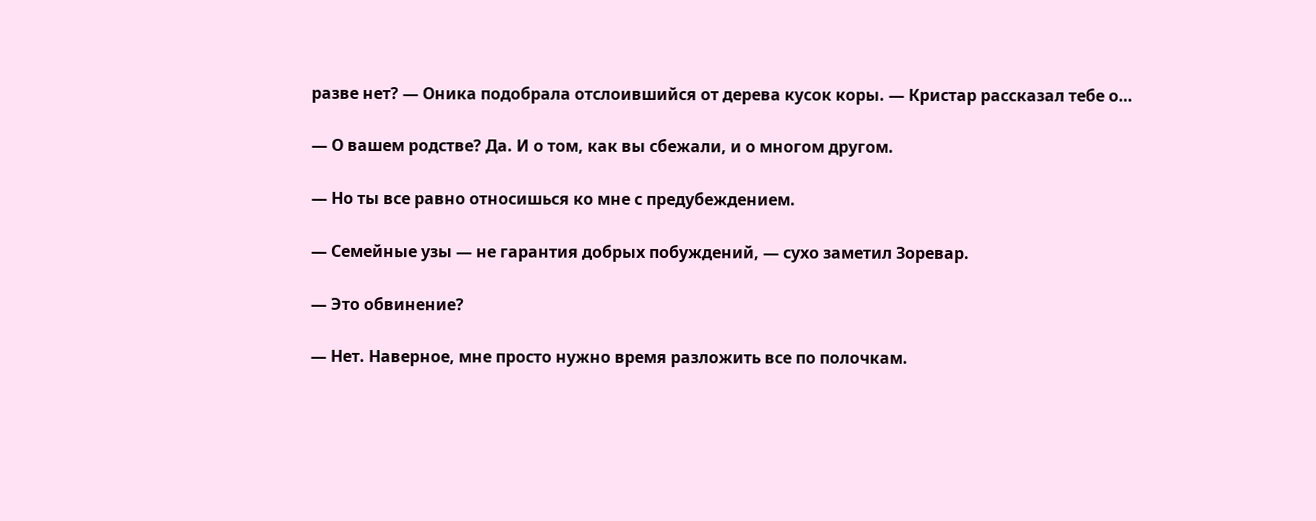разве нет? — Оника подобрала отслоившийся от дерева кусок коры. — Кристар рассказал тебе о…

— О вашем родстве? Да. И о том, как вы сбежали, и о многом другом.

— Но ты все равно относишься ко мне с предубеждением.

— Семейные узы — не гарантия добрых побуждений, — сухо заметил Зоревар.

— Это обвинение?

— Нет. Наверное, мне просто нужно время разложить все по полочкам.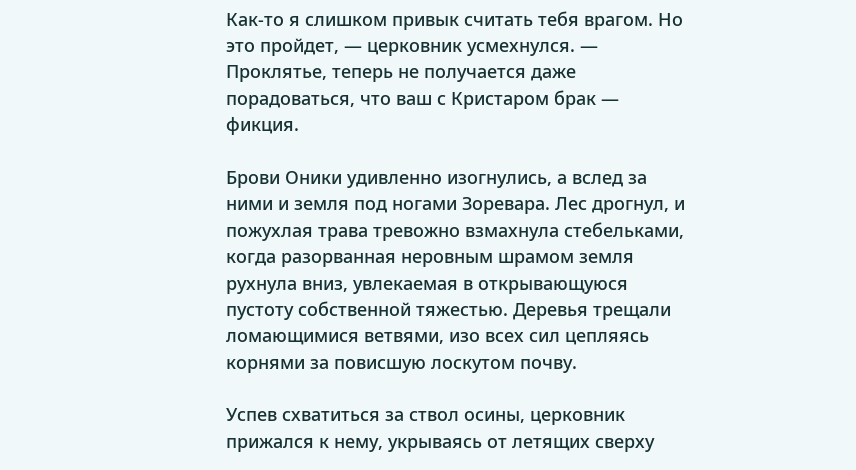Как-то я слишком привык считать тебя врагом. Но это пройдет, — церковник усмехнулся. — Проклятье, теперь не получается даже порадоваться, что ваш с Кристаром брак — фикция.

Брови Оники удивленно изогнулись, а вслед за ними и земля под ногами Зоревара. Лес дрогнул, и пожухлая трава тревожно взмахнула стебельками, когда разорванная неровным шрамом земля рухнула вниз, увлекаемая в открывающуюся пустоту собственной тяжестью. Деревья трещали ломающимися ветвями, изо всех сил цепляясь корнями за повисшую лоскутом почву.

Успев схватиться за ствол осины, церковник прижался к нему, укрываясь от летящих сверху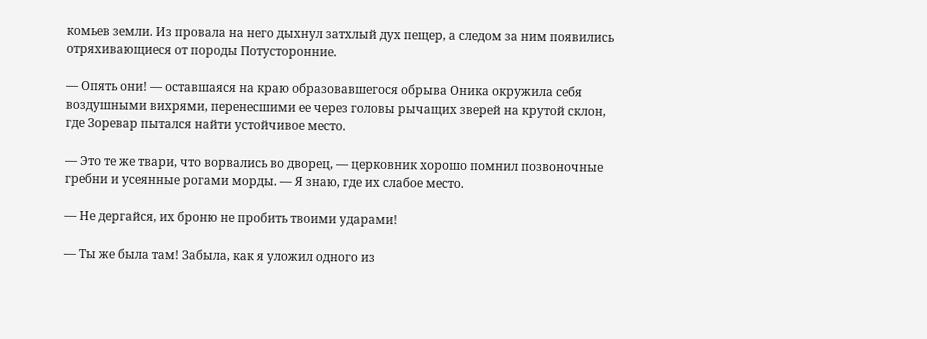комьев земли. Из провала на него дыхнул затхлый дух пещер, а следом за ним появились отряхивающиеся от породы Потусторонние.

— Опять они! — оставшаяся на краю образовавшегося обрыва Оника окружила себя воздушными вихрями, перенесшими ее через головы рычащих зверей на крутой склон, где Зоревар пытался найти устойчивое место.

— Это те же твари, что ворвались во дворец, — церковник хорошо помнил позвоночные гребни и усеянные рогами морды. — Я знаю, где их слабое место.

— Не дергайся, их броню не пробить твоими ударами!

— Ты же была там! Забыла, как я уложил одного из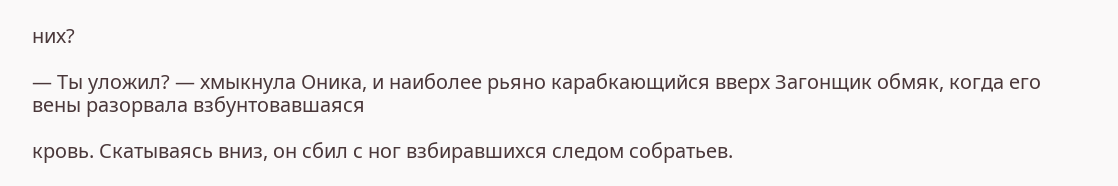них?

— Ты уложил? — хмыкнула Оника, и наиболее рьяно карабкающийся вверх Загонщик обмяк, когда его вены разорвала взбунтовавшаяся

кровь. Скатываясь вниз, он сбил с ног взбиравшихся следом собратьев.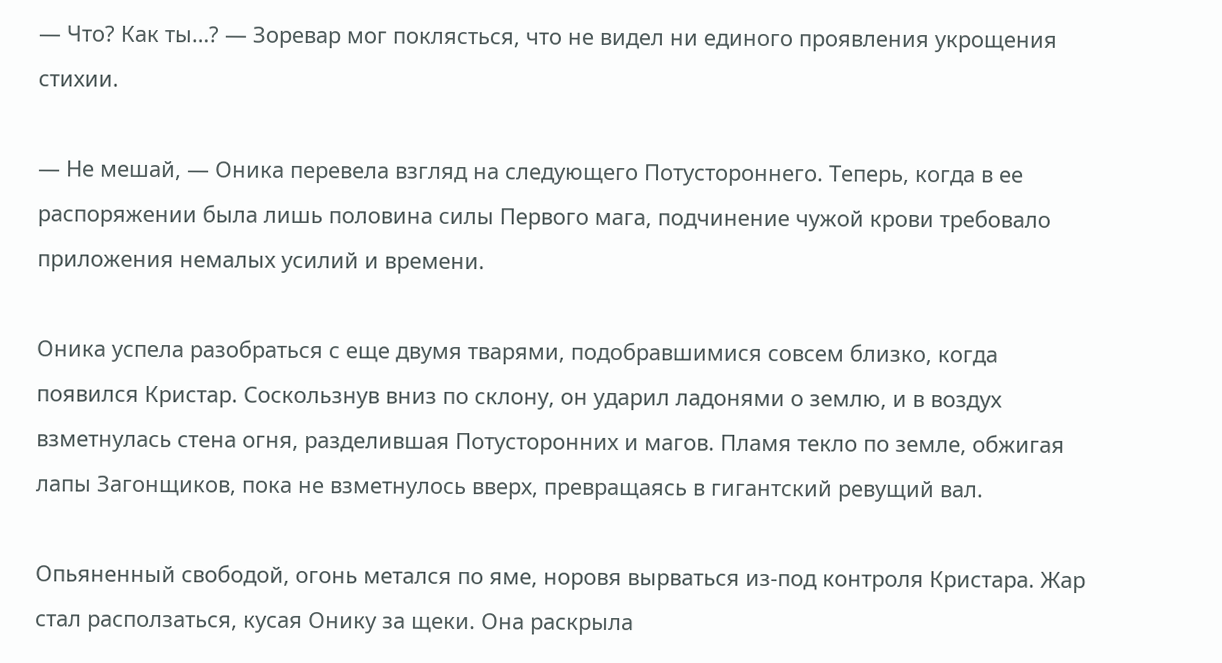— Что? Как ты…? — Зоревар мог поклясться, что не видел ни единого проявления укрощения стихии.

— Не мешай, — Оника перевела взгляд на следующего Потустороннего. Теперь, когда в ее распоряжении была лишь половина силы Первого мага, подчинение чужой крови требовало приложения немалых усилий и времени.

Оника успела разобраться с еще двумя тварями, подобравшимися совсем близко, когда появился Кристар. Соскользнув вниз по склону, он ударил ладонями о землю, и в воздух взметнулась стена огня, разделившая Потусторонних и магов. Пламя текло по земле, обжигая лапы Загонщиков, пока не взметнулось вверх, превращаясь в гигантский ревущий вал.

Опьяненный свободой, огонь метался по яме, норовя вырваться из-под контроля Кристара. Жар стал расползаться, кусая Онику за щеки. Она раскрыла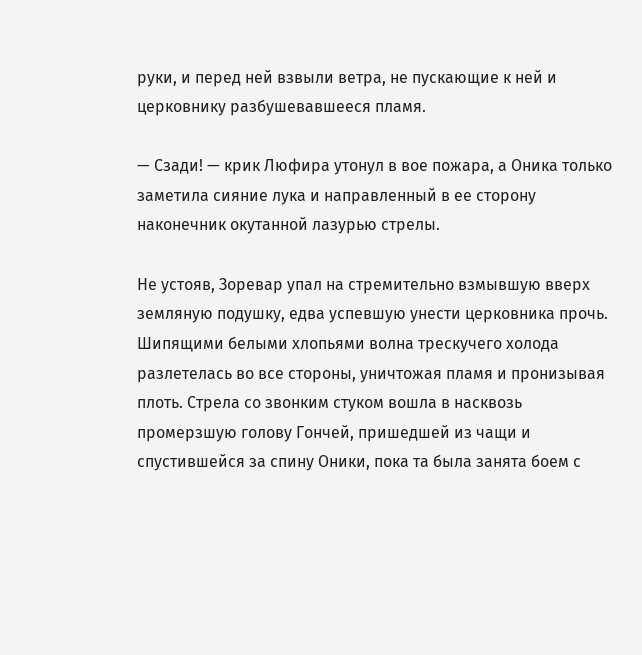руки, и перед ней взвыли ветра, не пускающие к ней и церковнику разбушевавшееся пламя.

— Сзади! — крик Люфира утонул в вое пожара, а Оника только заметила сияние лука и направленный в ее сторону наконечник окутанной лазурью стрелы.

Не устояв, Зоревар упал на стремительно взмывшую вверх земляную подушку, едва успевшую унести церковника прочь. Шипящими белыми хлопьями волна трескучего холода разлетелась во все стороны, уничтожая пламя и пронизывая плоть. Стрела со звонким стуком вошла в насквозь промерзшую голову Гончей, пришедшей из чащи и спустившейся за спину Оники, пока та была занята боем с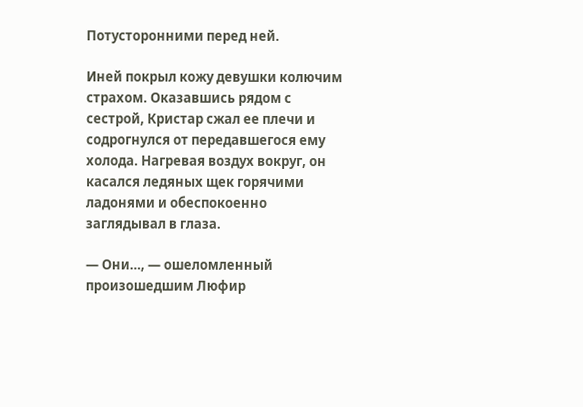Потусторонними перед ней.

Иней покрыл кожу девушки колючим страхом. Оказавшись рядом с сестрой, Кристар сжал ее плечи и содрогнулся от передавшегося ему холода. Нагревая воздух вокруг, он касался ледяных щек горячими ладонями и обеспокоенно заглядывал в глаза.

— Они…, — ошеломленный произошедшим Люфир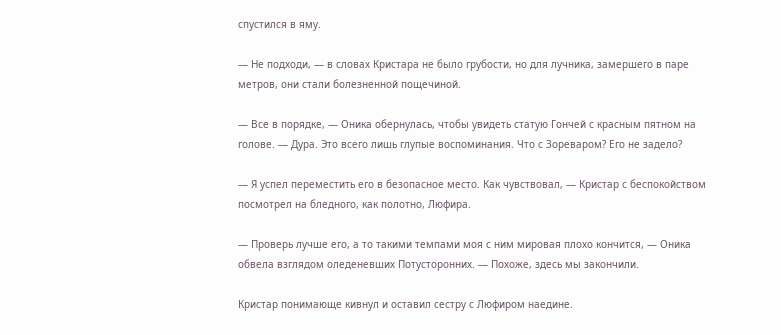спустился в яму.

— Не подходи, — в словах Кристара не было грубости, но для лучника, замершего в паре метров, они стали болезненной пощечиной.

— Все в порядке, — Оника обернулась, чтобы увидеть статую Гончей с красным пятном на голове. — Дура. Это всего лишь глупые воспоминания. Что с Зореваром? Его не задело?

— Я успел переместить его в безопасное место. Как чувствовал, — Кристар с беспокойством посмотрел на бледного, как полотно, Люфира.

— Проверь лучше его, а то такими темпами моя с ним мировая плохо кончится, — Оника обвела взглядом оледеневших Потусторонних. — Похоже, здесь мы закончили.

Кристар понимающе кивнул и оставил сестру с Люфиром наедине.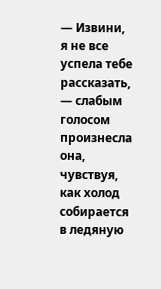— Извини, я не все успела тебе рассказать, — слабым голосом произнесла она, чувствуя, как холод собирается в ледяную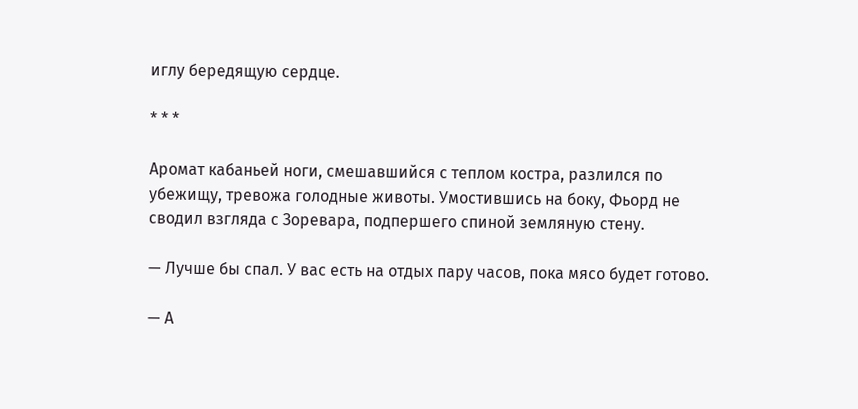иглу бередящую сердце.

* * *

Аромат кабаньей ноги, смешавшийся с теплом костра, разлился по убежищу, тревожа голодные животы. Умостившись на боку, Фьорд не сводил взгляда с Зоревара, подпершего спиной земляную стену.

— Лучше бы спал. У вас есть на отдых пару часов, пока мясо будет готово.

— А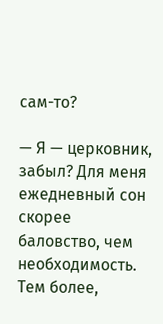сам-то?

— Я — церковник, забыл? Для меня ежедневный сон скорее баловство, чем необходимость. Тем более,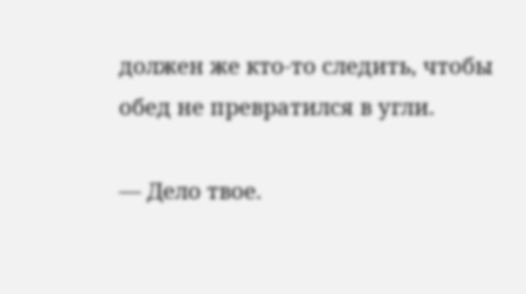должен же кто-то следить, чтобы обед не превратился в угли.

— Дело твое.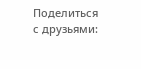Поделиться с друзьями: